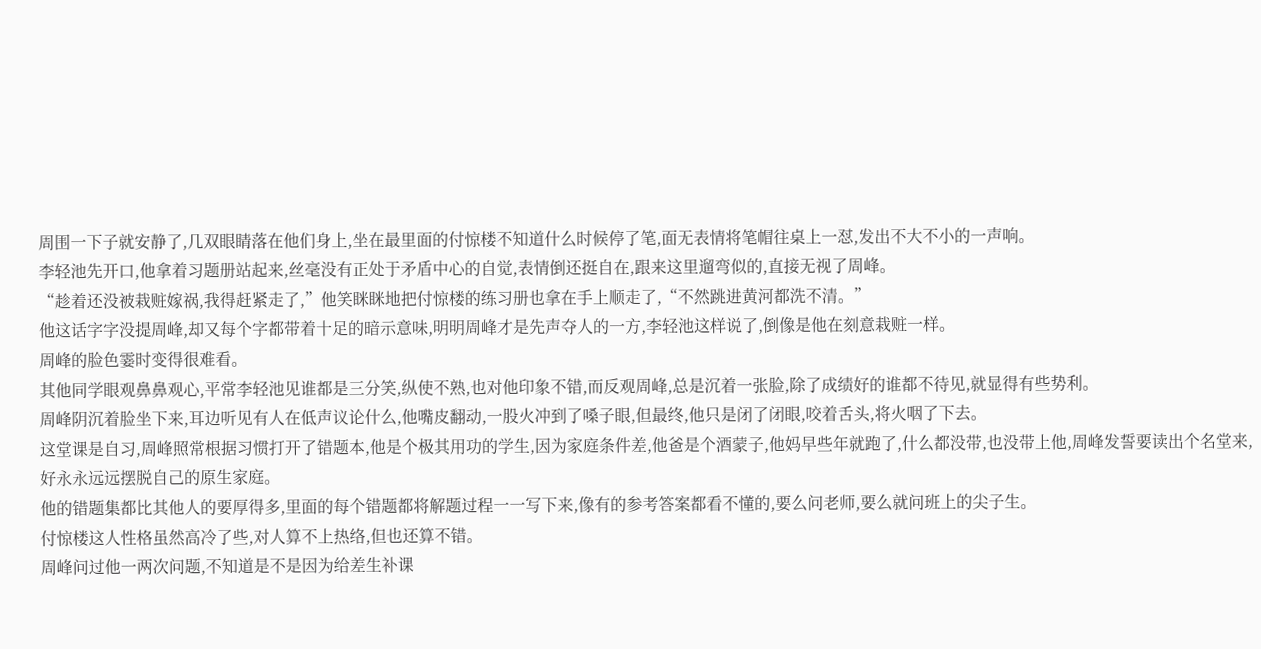周围一下子就安静了,几双眼睛落在他们身上,坐在最里面的付惊楼不知道什么时候停了笔,面无表情将笔帽往桌上一怼,发出不大不小的一声响。
李轻池先开口,他拿着习题册站起来,丝毫没有正处于矛盾中心的自觉,表情倒还挺自在,跟来这里遛弯似的,直接无视了周峰。
“趁着还没被栽赃嫁祸,我得赶紧走了,”他笑眯眯地把付惊楼的练习册也拿在手上顺走了,“不然跳进黄河都洗不清。”
他这话字字没提周峰,却又每个字都带着十足的暗示意味,明明周峰才是先声夺人的一方,李轻池这样说了,倒像是他在刻意栽赃一样。
周峰的脸色霎时变得很难看。
其他同学眼观鼻鼻观心,平常李轻池见谁都是三分笑,纵使不熟,也对他印象不错,而反观周峰,总是沉着一张脸,除了成绩好的谁都不待见,就显得有些势利。
周峰阴沉着脸坐下来,耳边听见有人在低声议论什么,他嘴皮翻动,一股火冲到了嗓子眼,但最终,他只是闭了闭眼,咬着舌头,将火咽了下去。
这堂课是自习,周峰照常根据习惯打开了错题本,他是个极其用功的学生,因为家庭条件差,他爸是个酒蒙子,他妈早些年就跑了,什么都没带,也没带上他,周峰发誓要读出个名堂来,好永永远远摆脱自己的原生家庭。
他的错题集都比其他人的要厚得多,里面的每个错题都将解题过程一一写下来,像有的参考答案都看不懂的,要么问老师,要么就问班上的尖子生。
付惊楼这人性格虽然高冷了些,对人算不上热络,但也还算不错。
周峰问过他一两次问题,不知道是不是因为给差生补课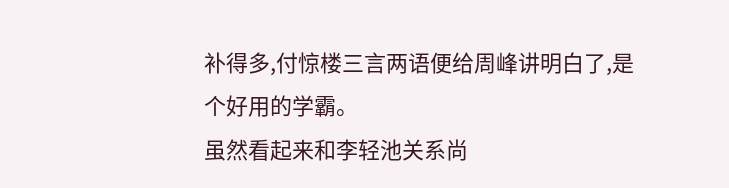补得多,付惊楼三言两语便给周峰讲明白了,是个好用的学霸。
虽然看起来和李轻池关系尚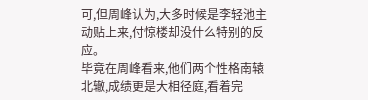可,但周峰认为,大多时候是李轻池主动贴上来,付惊楼却没什么特别的反应。
毕竟在周峰看来,他们两个性格南辕北辙,成绩更是大相径庭,看着完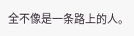全不像是一条路上的人。